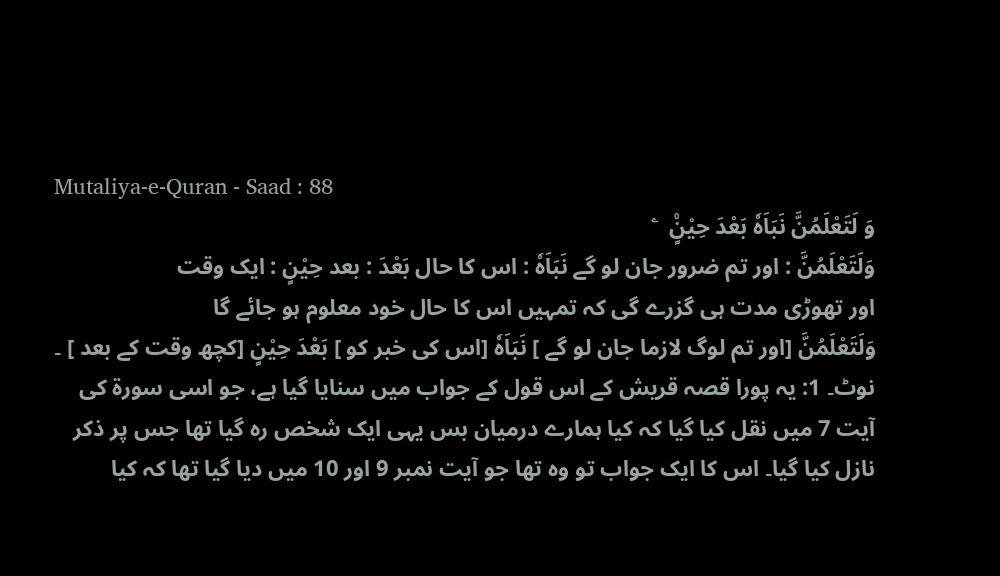Mutaliya-e-Quran - Saad : 88
وَ لَتَعْلَمُنَّ نَبَاَهٗ بَعْدَ حِیْنٍ۠   ۧ
وَلَتَعْلَمُنَّ : اور تم ضرور جان لو گے نَبَاَهٗ : اس کا حال بَعْدَ : بعد حِيْنٍ : ایک وقت
اور تھوڑی مدت ہی گزرے گی کہ تمہیں اس کا حال خود معلوم ہو جائے گا
وَلَتَعْلَمُنَّ [اور تم لوگ لازما جان لو گے ] نَبَاَهٗ [اس کی خبر کو ] بَعْدَ حِيْنٍ [کچھ وقت کے بعد ] ۔ نوٹ۔ 1: یہ پورا قصہ قریش کے اس قول کے جواب میں سنایا گیا ہے، جو اسی سورة کی آیت 7 میں نقل کیا گیا کہ کیا ہمارے درمیان بس یہی ایک شخص رہ گیا تھا جس پر ذکر نازل کیا گیا۔ اس کا ایک جواب تو وہ تھا جو آیت نمبر 9 اور 10 میں دیا گیا تھا کہ کیا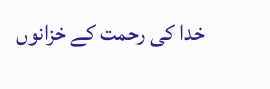خدا کی رحمت کے خزانوں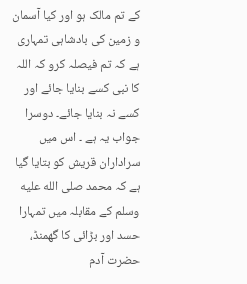کے تم مالک ہو اور کیا آسمان و زمین کی بادشاہی تمہاری ہے کہ تم فیصلہ کرو کہ اللہ کا نبی کسے بنایا جائے اور کسے نہ بنایا جائے۔ دوسرا جواب یہ ہے ۔ اس میں سراداران قریش کو بتایا گیا ہے کہ محمد صلى الله عليه وسلم کے مقابلہ میں تمہارا حسد اور بڑائی کا گھمنڈ، حضرت آدم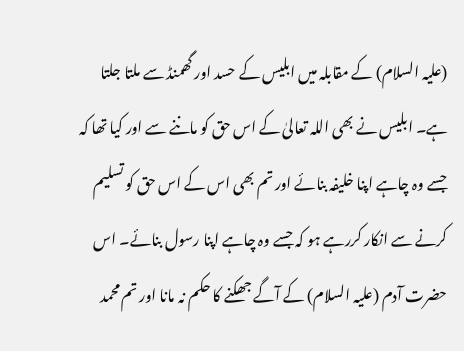(علیہ السلام) کے مقابلہ میں ابلیس کے حسد اور گھمنڈ سے ملتا جلتا ہے۔ ابلیس نے بھی اللہ تعالیٰ کے اس حق کو ماننے سے اور کیا تھا کہ جسے وہ چاہے اپنا خلیفہ بنائے اور تم بھی اس کے اس حق کو تسلیم کرنے سے انکار کررہے ہو کہ جسے وہ چاہے اپنا رسول بنائے۔ اس حضرت آدم (علیہ السلام) کے آگے جھکنے کا حکم نہ مانا اور تم محمد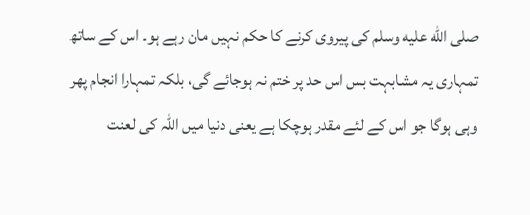صلى الله عليه وسلم کی پیروی کرنے کا حکم نہیں مان رہے ہو۔ اس کے ساتھ تمہاری یہ مشابہت بس اس حد پر ختم نہ ہوجائے گی، بلکہ تمہارا انجام پھر وہی ہوگا جو اس کے لئے مقدر ہوچکا ہے یعنی دنیا میں اللہ کی لعنت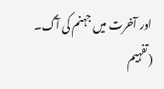اور آخرت میں جہنم کی آگ۔ (تفہیم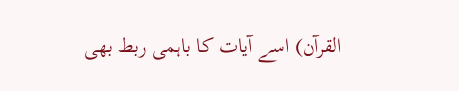القرآن) اسے آیات کا باہمی ربط بھی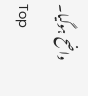واضح ہوگیا۔
Top